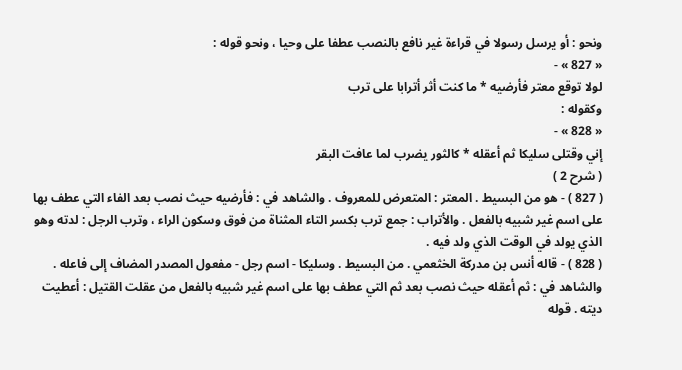ونحو : أو يرسل رسولا في قراءة غير نافع بالنصب عطفا على وحيا ، ونحو قوله :
« 827 » -
لولا توقع معتر فأرضيه * ما كنت أثر أترابا على ترب
وكقوله :
« 828 » -
إني وقتلى سليكا ثم أعقله * كالثور يضرب لما عافت البقر
( شرح 2 )
( 827 ) - هو من البسيط . المعتر : المتعرض للمعروف . والشاهد في : فأرضيه حيث نصب بعد الفاء التي عطف بها على اسم غير شبيه بالفعل . والأتراب : جمع ترب بكسر التاء المثناة من فوق وسكون الراء ، وترب الرجل : لدته وهو الذي يولد في الوقت الذي ولد فيه .
( 828 ) - قاله أنس بن مدركة الخثعمي . من البسيط . وسليكا - اسم رجل - مفعول المصدر المضاف إلى فاعله . والشاهد في : ثم أعقله حيث نصب بعد ثم التي عطف بها على اسم غير شبيه بالفعل من عقلت القتيل : أعطيت ديته . قوله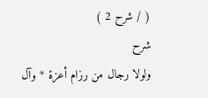( / شرح 2 )
شرح
ولولا رجال من رزام أعزة * وآل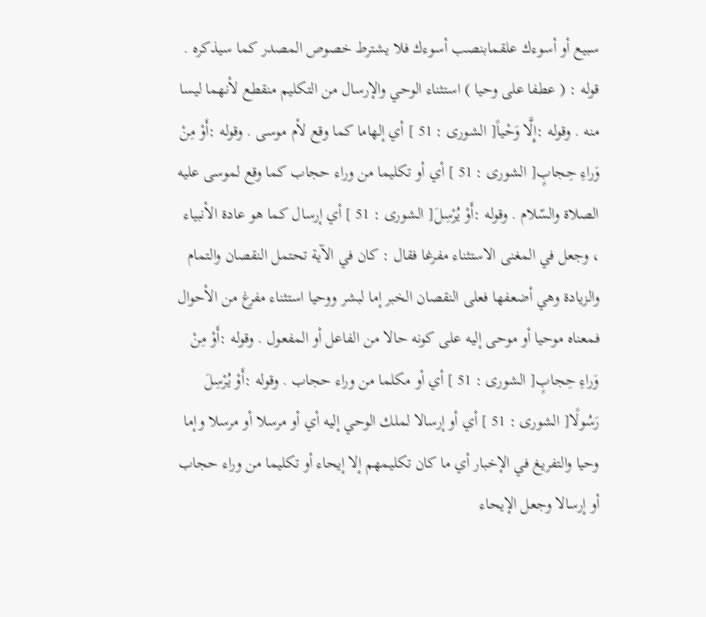سبيع أو أسوءك علقمابنصب أسوءك فلا يشترط خصوص المصدر كما سيذكره . قوله : ( عطفا على وحيا ) استثناء الوحي والإرسال من التكليم منقطع لأنهما ليسا منه . وقوله :إِلَّا وَحْياً[ الشورى : 51 ] أي إلهاما كما وقع لأم موسى . وقوله :أَوْ مِنْ وَراءِ حِجابٍ[ الشورى : 51 ] أي أو تكليما من وراء حجاب كما وقع لموسى عليه الصلاة والسّلام . وقوله :أَوْ يُرْسِلَ[ الشورى : 51 ] أي إرسال كما هو عادة الأنبياء ، وجعل في المغنى الاستثناء مفرغا فقال : كان في الآية تحتمل النقصان والتمام والزيادة وهي أضعفها فعلى النقصان الخبر إما لبشر ووحيا استثناء مفرغ من الأحوال فمعناه موحيا أو موحى إليه على كونه حالا من الفاعل أو المفعول . وقوله :أَوْ مِنْ وَراءِ حِجابٍ[ الشورى : 51 ] أي أو مكلما من وراء حجاب . وقوله :أَوْ يُرْسِلَ رَسُولًا[ الشورى : 51 ] أي أو إرسالا لملك الوحي إليه أي أو مرسلا أو مرسلا وإما وحيا والتفريغ في الإخبار أي ما كان تكليمهم إلا إيحاء أو تكليما من وراء حجاب أو إرسالا وجعل الإيحاء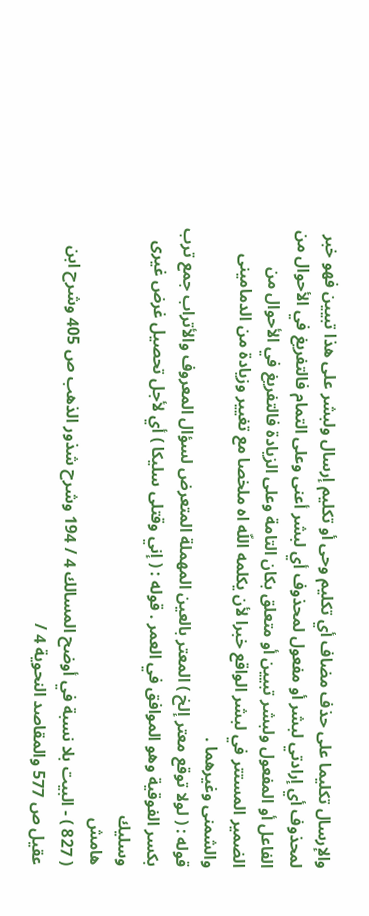والإرسال تكليما على حذف مضاف أي تكليم وحى أو تكليم إرسال ولبشر على هذا تبيين فهو خبر لمحذوف أي إرادتي لبشر أو مفعول لمحذوف أي لبشر أعنى وعلى التمام فالتفريغ في الأحوال من الفاعل أو المفعول ولبشر تبيين أو متعلق بكان التامة وعلى الزيادة فالتفريغ في الأحوال من الضمير المستتر في لبشر الواقع خبرا لأن يكلمه اللّه اه ملخصا مع تغيير وزيادة من الدمامينى والشمنى وغيرهما .
قوله : ( لولا توقع معتر إلخ ) المعتر بالعين المهملة المتعرض لسؤال المعروف والأتراب جمع ترب بكسر الفوقية وهو الموافق في العمر . قوله : ( إني وقتلى سليكا ) أي لأجل تحصيل غرض غيرى وسليك
هامش
( 827 ) - البيت بلا نسبة في أوضح المسالك 4 / 194 وشرح شذور الذهب ص 405 وشرح ابن عقيل ص 577 والمقاصد النحوية 4 /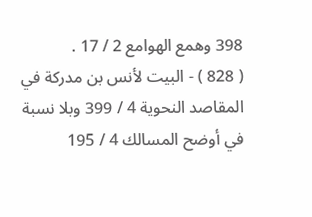398 وهمع الهوامع 2 / 17 .
( 828 ) - البيت لأنس بن مدركة في المقاصد النحوية 4 / 399 وبلا نسبة في أوضح المسالك 4 / 195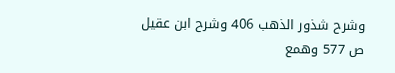وشرح شذور الذهب 406 وشرح ابن عقيل ص 577 وهمع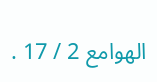الهوامع 2 / 17 .